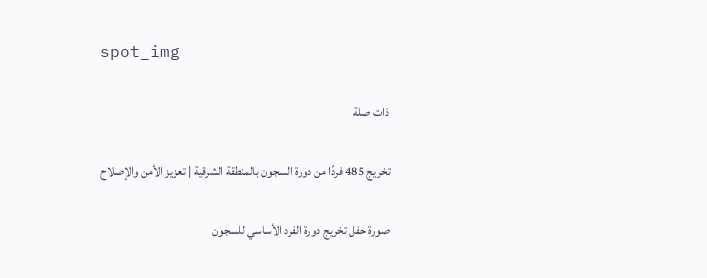spot_img

ذات صلة

تخريج 485 فردًا من دورة السجون بالمنطقة الشرقية | تعزيز الأمن والإصلاح

صورة حفل تخريج دورة الفرد الأساسي للسجون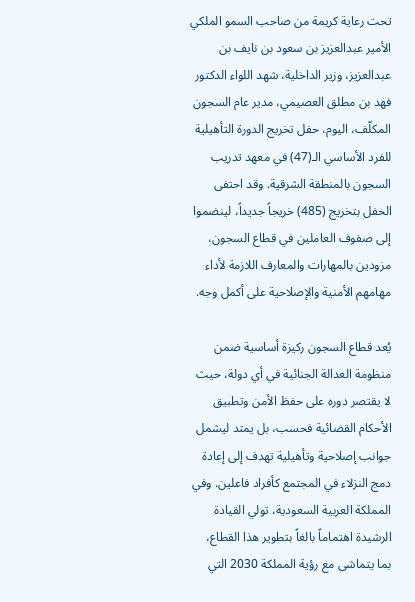تحت رعاية كريمة من صاحب السمو الملكي الأمير عبدالعزيز بن سعود بن نايف بن عبدالعزيز، وزير الداخلية، شهد اللواء الدكتور فهد بن مطلق العصيمي، مدير عام السجون المكلّف، اليوم، حفل تخريج الدورة التأهيلية للفرد الأساسي الـ(47) في معهد تدريب السجون بالمنطقة الشرقية. وقد احتفى الحفل بتخريج (485) خريجاً جديداً، لينضموا إلى صفوف العاملين في قطاع السجون، مزودين بالمهارات والمعارف اللازمة لأداء مهامهم الأمنية والإصلاحية على أكمل وجه.

يُعد قطاع السجون ركيزة أساسية ضمن منظومة العدالة الجنائية في أي دولة، حيث لا يقتصر دوره على حفظ الأمن وتطبيق الأحكام القضائية فحسب، بل يمتد ليشمل جوانب إصلاحية وتأهيلية تهدف إلى إعادة دمج النزلاء في المجتمع كأفراد فاعلين. وفي المملكة العربية السعودية، تولي القيادة الرشيدة اهتماماً بالغاً بتطوير هذا القطاع، بما يتماشى مع رؤية المملكة 2030 التي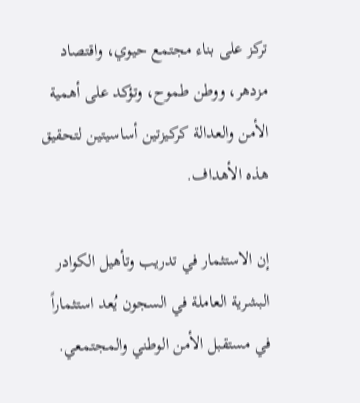تركز على بناء مجتمع حيوي، واقتصاد مزدهر، ووطن طموح، وتؤكد على أهمية الأمن والعدالة كركيزتين أساسيتين لتحقيق هذه الأهداف.

إن الاستثمار في تدريب وتأهيل الكوادر البشرية العاملة في السجون يُعد استثماراً في مستقبل الأمن الوطني والمجتمعي.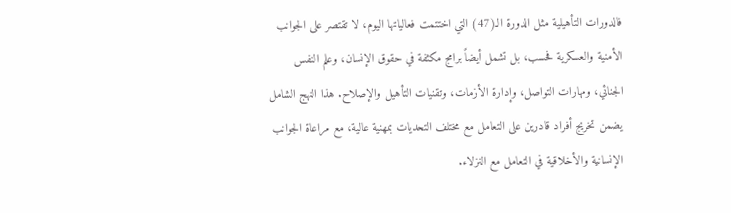فالدورات التأهيلية مثل الدورة الـ(47) التي اختتمت فعالياتها اليوم، لا تقتصر على الجوانب الأمنية والعسكرية فحسب، بل تشمل أيضاً برامج مكثفة في حقوق الإنسان، وعلم النفس الجنائي، ومهارات التواصل، وإدارة الأزمات، وتقنيات التأهيل والإصلاح. هذا النهج الشامل يضمن تخريج أفراد قادرين على التعامل مع مختلف التحديات بمهنية عالية، مع مراعاة الجوانب الإنسانية والأخلاقية في التعامل مع النزلاء.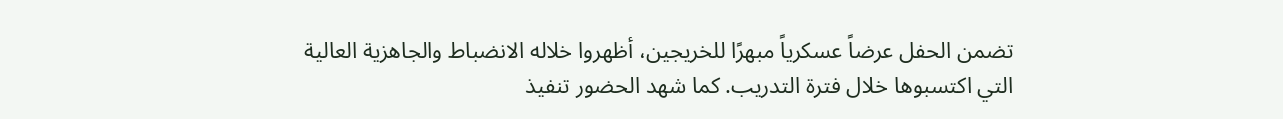تضمن الحفل عرضاً عسكرياً مبهرًا للخريجين، أظهروا خلاله الانضباط والجاهزية العالية التي اكتسبوها خلال فترة التدريب. كما شهد الحضور تنفيذ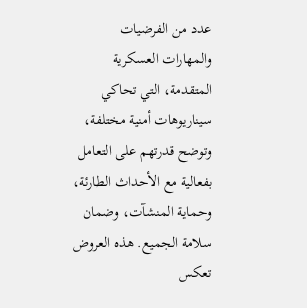عدد من الفرضيات والمهارات العسكرية المتقدمة، التي تحاكي سيناريوهات أمنية مختلفة، وتوضح قدرتهم على التعامل بفعالية مع الأحداث الطارئة، وحماية المنشآت، وضمان سلامة الجميع. هذه العروض تعكس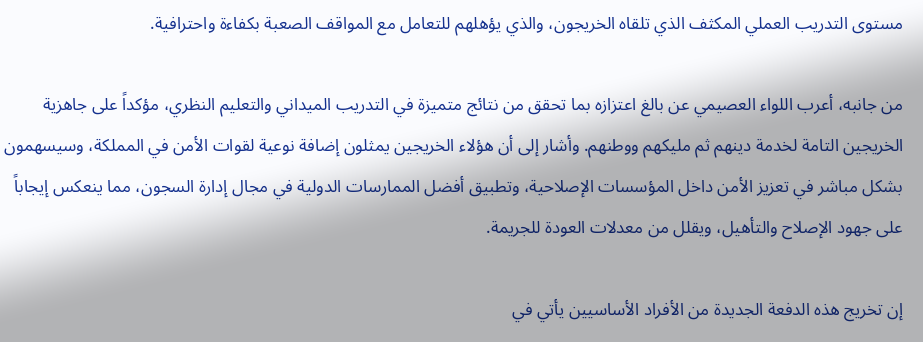مستوى التدريب العملي المكثف الذي تلقاه الخريجون، والذي يؤهلهم للتعامل مع المواقف الصعبة بكفاءة واحترافية.

من جانبه، أعرب اللواء العصيمي عن بالغ اعتزازه بما تحقق من نتائج متميزة في التدريب الميداني والتعليم النظري، مؤكداً على جاهزية الخريجين التامة لخدمة دينهم ثم مليكهم ووطنهم. وأشار إلى أن هؤلاء الخريجين يمثلون إضافة نوعية لقوات الأمن في المملكة، وسيسهمون بشكل مباشر في تعزيز الأمن داخل المؤسسات الإصلاحية، وتطبيق أفضل الممارسات الدولية في مجال إدارة السجون، مما ينعكس إيجاباً على جهود الإصلاح والتأهيل، ويقلل من معدلات العودة للجريمة.

إن تخريج هذه الدفعة الجديدة من الأفراد الأساسيين يأتي في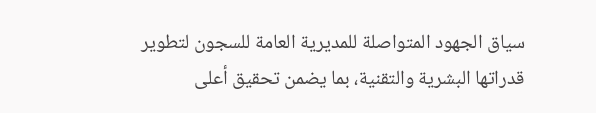سياق الجهود المتواصلة للمديرية العامة للسجون لتطوير قدراتها البشرية والتقنية، بما يضمن تحقيق أعلى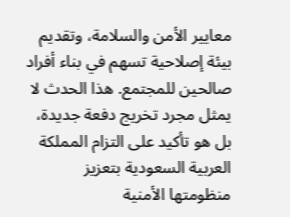معايير الأمن والسلامة، وتقديم بيئة إصلاحية تسهم في بناء أفراد صالحين للمجتمع. هذا الحدث لا يمثل مجرد تخريج دفعة جديدة، بل هو تأكيد على التزام المملكة العربية السعودية بتعزيز منظومتها الأمنية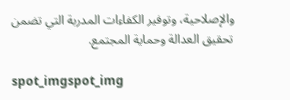والإصلاحية، وتوفير الكفاءات المدربة التي تضمن تحقيق العدالة وحماية المجتمع.

spot_imgspot_img